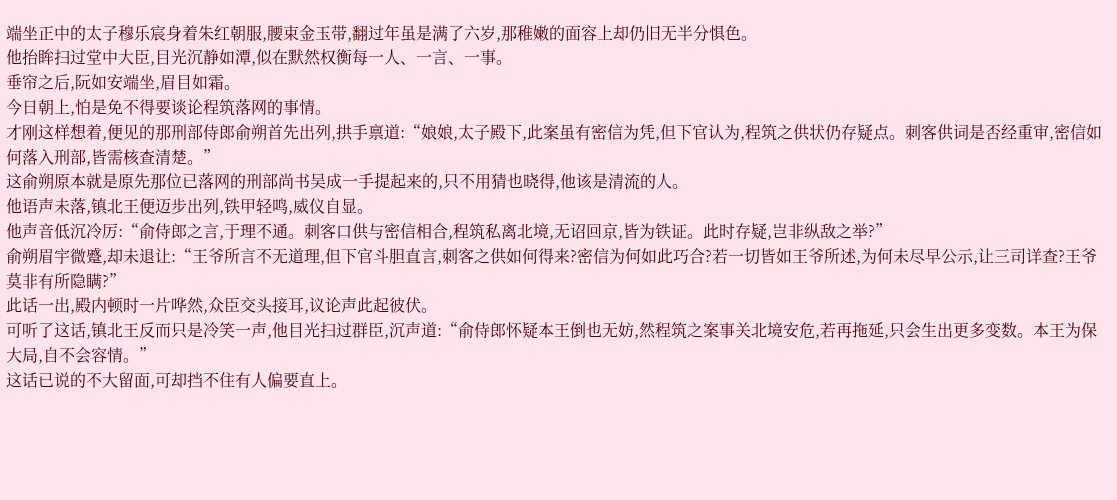端坐正中的太子穆乐宸身着朱红朝服,腰束金玉带,翻过年虽是满了六岁,那稚嫩的面容上却仍旧无半分惧色。
他抬眸扫过堂中大臣,目光沉静如潭,似在默然权衡每一人、一言、一事。
垂帘之后,阮如安端坐,眉目如霜。
今日朝上,怕是免不得要谈论程筑落网的事情。
才刚这样想着,便见的那刑部侍郎俞朔首先出列,拱手禀道:“娘娘,太子殿下,此案虽有密信为凭,但下官认为,程筑之供状仍存疑点。刺客供词是否经重审,密信如何落入刑部,皆需核查清楚。”
这俞朔原本就是原先那位已落网的刑部尚书吴成一手提起来的,只不用猜也晓得,他该是清流的人。
他语声未落,镇北王便迈步出列,铁甲轻鸣,威仪自显。
他声音低沉冷厉:“俞侍郎之言,于理不通。刺客口供与密信相合,程筑私离北境,无诏回京,皆为铁证。此时存疑,岂非纵敌之举?”
俞朔眉宇微蹙,却未退让:“王爷所言不无道理,但下官斗胆直言,刺客之供如何得来?密信为何如此巧合?若一切皆如王爷所述,为何未尽早公示,让三司详查?王爷莫非有所隐瞒?”
此话一出,殿内顿时一片哗然,众臣交头接耳,议论声此起彼伏。
可听了这话,镇北王反而只是冷笑一声,他目光扫过群臣,沉声道:“俞侍郎怀疑本王倒也无妨,然程筑之案事关北境安危,若再拖延,只会生出更多变数。本王为保大局,自不会容情。”
这话已说的不大留面,可却挡不住有人偏要直上。